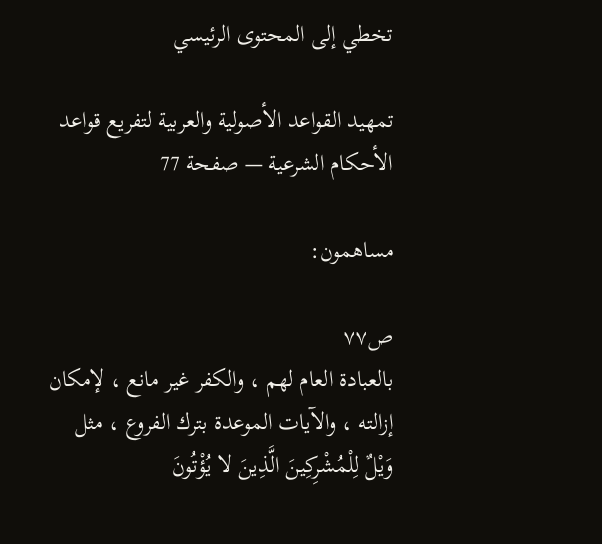تخطي إلى المحتوى الرئيسي

تمهيد القواعد الأصولية والعربية لتفريع قواعد الأحكام الشرعية — صفحة 77

مساهمون:

ص٧٧
بالعبادة العام لهم ، والكفر غير مانع ، لإمكان إزالته ، والآيات الموعدة بترك الفروع ، مثل
وَيْلٌ لِلْمُشْرِكِينَ الَّذِينَ لا يُؤْتُونَ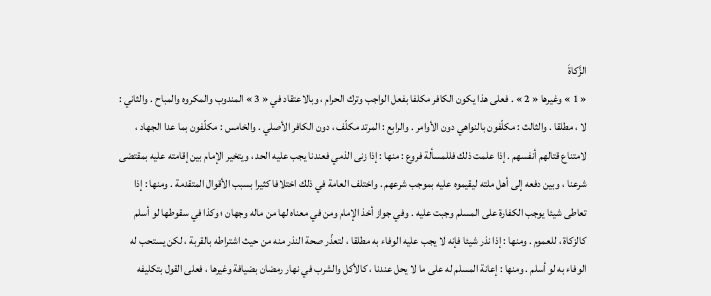الزَّكاةَ
« 1 » وغيرها « 2 » . فعلى هذا يكون الكافر مكلفا بفعل الواجب وترك الحرام ، وبالاعتقاد في « 3 » المندوب والمكروه والمباح . والثاني : لا ، مطلقا . والثالث : مكلّفون بالنواهي دون الأوامر . والرابع : المرتد مكلّف ، دون الكافر الأصلي . والخامس : مكلّفون بما عدا الجهاد ، لامتناع قتالهم أنفسهم . إذا علمت ذلك فللمسألة فروع : منها : إذا زنى الذمي فعندنا يجب عليه الحد ، ويتخير الإمام بين إقامته عليه بمقتضى شرعنا ، وبين دفعه إلى أهل ملته ليقيموه عليه بموجب شرعهم . واختلف العامة في ذلك اختلافا كثيرا بسبب الأقوال المتقدمة . ومنها : إذا تعاطى شيئا يوجب الكفارة على المسلم وجبت عليه . وفي جواز أخذ الإمام ومن في معناه لها من ماله وجهان ؛ وكذا في سقوطها لو أسلم كالزكاة ، للعموم . ومنها : إذا نذر شيئا فإنه لا يجب عليه الوفاء به مطلقا ، لتعذّر صحة النذر منه من حيث اشتراطه بالقربة ، لكن يستحب له الوفاء به لو أسلم . ومنها : إعانة المسلم له على ما لا يحل عندنا ، كالأكل والشرب في نهار رمضان بضيافة وغيرها ، فعلى القول بتكليفه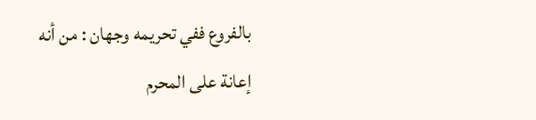بالفروع ففي تحريمه وجهان : من أنه إعانة على المحرم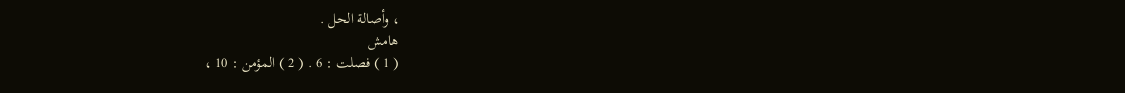، وأصالة الحل .
هامش
( 1 ) فصلت : 6 . ( 2 ) المؤمن : 10 ،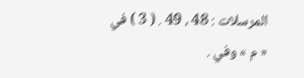المرسلات : 48 ، 49 . ( 3 ) في « م » وفي .